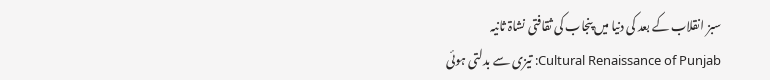سبز انقلاب کے بعد کی دنیا میں پنجاب کی ثقافتی نشاۃ ثانیہ
Cultural Renaissance of Punjab: تیزی سے بدلتی ہوئی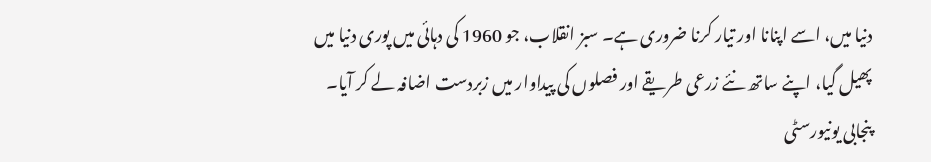دنیا میں، اسے اپنانا اور تیار کرنا ضروری ہے۔ سبز انقلاب، جو 1960 کی دہائی میں پوری دنیا میں پھیل گیا، اپنے ساتھ نئے زرعی طریقے اور فصلوں کی پیداوار میں زبردست اضافہ لے کر آیا۔ پنجابی یونیورسٹی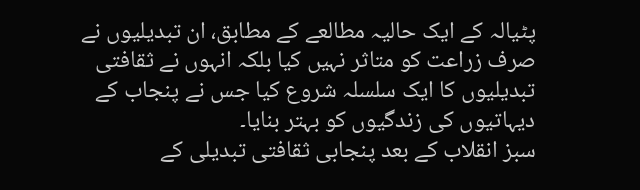پٹیالہ کے ایک حالیہ مطالعے کے مطابق، ان تبدیلیوں نے صرف زراعت کو متاثر نہیں کیا بلکہ انہوں نے ثقافتی تبدیلیوں کا ایک سلسلہ شروع کیا جس نے پنجاب کے دیہاتیوں کی زندگیوں کو بہتر بنایا۔
سبز انقلاب کے بعد پنجابی ثقافتی تبدیلی کے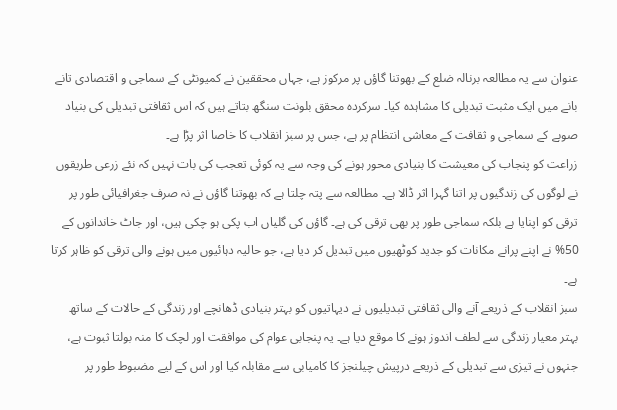عنوان سے یہ مطالعہ برنالہ ضلع کے بھوتنا گاؤں پر مرکوز ہے، جہاں محققین نے کمیونٹی کے سماجی و اقتصادی تانے بانے میں ایک مثبت تبدیلی کا مشاہدہ کیا۔ سرکردہ محقق بلونت سنگھ بتاتے ہیں کہ اس ثقافتی تبدیلی کی بنیاد صوبے کے سماجی و ثقافت کے معاشی انتظام پر ہے، جس پر سبز انقلاب کا خاصا اثر پڑا ہے۔
زراعت کو پنجاب کی معیشت کا بنیادی محور ہونے کی وجہ سے یہ کوئی تعجب کی بات نہیں کہ نئے زرعی طریقوں نے لوگوں کی زندگیوں پر اتنا گہرا اثر ڈالا ہے۔ مطالعہ سے پتہ چلتا ہے کہ بھوتنا گاؤں نے نہ صرف جغرافیائی طور پر ترقی کو اپنایا ہے بلکہ سماجی طور پر بھی ترقی کی ہے۔ گاؤں کی گلیاں اب پکی ہو چکی ہیں، اور جاٹ خاندانوں کے 50% نے اپنے پرانے مکانات کو جدید کوٹھیوں میں تبدیل کر دیا ہے، جو حالیہ دہائیوں میں ہونے والی ترقی کو ظاہر کرتا ہے۔
سبز انقلاب کے ذریعے آنے والی ثقافتی تبدیلیوں نے دیہاتیوں کو بہتر بنیادی ڈھانچے اور زندگی کے حالات کے ساتھ بہتر معیار زندگی سے لطف اندوز ہونے کا موقع دیا ہے۔ یہ پنجابی عوام کی موافقت اور لچک کا منہ بولتا ثبوت ہے، جنہوں نے تیزی سے تبدیلی کے ذریعے درپیش چیلنجز کا کامیابی سے مقابلہ کیا اور اس کے لیے مضبوط طور پر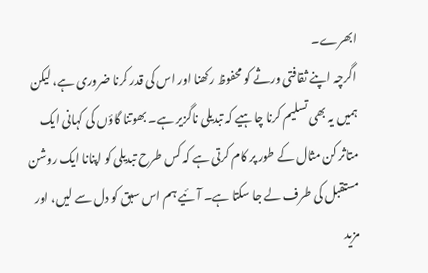ابھرے۔
اگرچہ اپنے ثقافتی ورثے کو محفوظ رکھنا اور اس کی قدر کرنا ضروری ہے، لیکن ہمیں یہ بھی تسلیم کرنا چاہیے کہ تبدیلی ناگزیر ہے۔ بھوتنا گاؤں کی کہانی ایک متاثر کن مثال کے طور پر کام کرتی ہے کہ کس طرح تبدیلی کو اپنانا ایک روشن مستقبل کی طرف لے جا سکتا ہے۔ آئیے ہم اس سبق کو دل سے لیں، اور مزید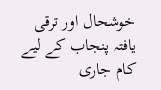خوشحال اور ترقی یافتہ پنجاب کے لیے کام جاری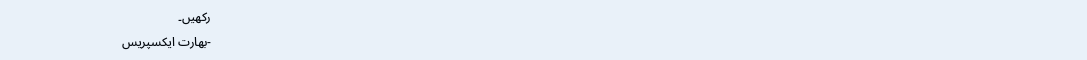رکھیں۔
-بھارت ایکسپریس